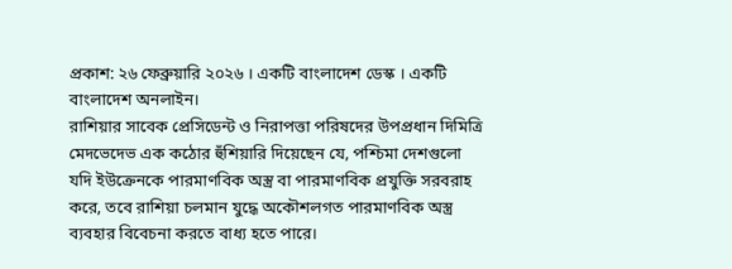প্রকাশ: ২৬ ফেব্রুয়ারি ২০২৬ । একটি বাংলাদেশ ডেস্ক । একটি বাংলাদেশ অনলাইন।
রাশিয়ার সাবেক প্রেসিডেন্ট ও নিরাপত্তা পরিষদের উপপ্রধান দিমিত্রি মেদভেদেভ এক কঠোর হুঁশিয়ারি দিয়েছেন যে, পশ্চিমা দেশগুলো যদি ইউক্রেনকে পারমাণবিক অস্ত্র বা পারমাণবিক প্রযুক্তি সরবরাহ করে, তবে রাশিয়া চলমান যুদ্ধে অকৌশলগত পারমাণবিক অস্ত্র ব্যবহার বিবেচনা করতে বাধ্য হতে পারে।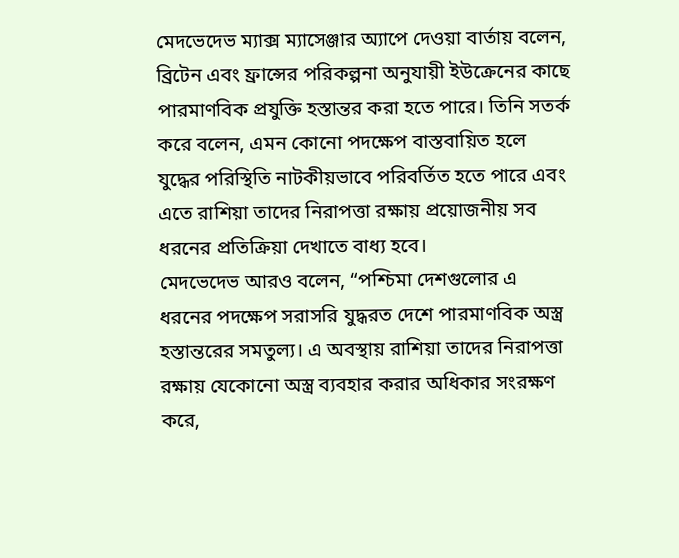মেদভেদেভ ম্যাক্স ম্যাসেঞ্জার অ্যাপে দেওয়া বার্তায় বলেন, ব্রিটেন এবং ফ্রান্সের পরিকল্পনা অনুযায়ী ইউক্রেনের কাছে পারমাণবিক প্রযুক্তি হস্তান্তর করা হতে পারে। তিনি সতর্ক করে বলেন, এমন কোনো পদক্ষেপ বাস্তবায়িত হলে যুদ্ধের পরিস্থিতি নাটকীয়ভাবে পরিবর্তিত হতে পারে এবং এতে রাশিয়া তাদের নিরাপত্তা রক্ষায় প্রয়োজনীয় সব ধরনের প্রতিক্রিয়া দেখাতে বাধ্য হবে।
মেদভেদেভ আরও বলেন, “পশ্চিমা দেশগুলোর এ ধরনের পদক্ষেপ সরাসরি যুদ্ধরত দেশে পারমাণবিক অস্ত্র হস্তান্তরের সমতুল্য। এ অবস্থায় রাশিয়া তাদের নিরাপত্তা রক্ষায় যেকোনো অস্ত্র ব্যবহার করার অধিকার সংরক্ষণ করে,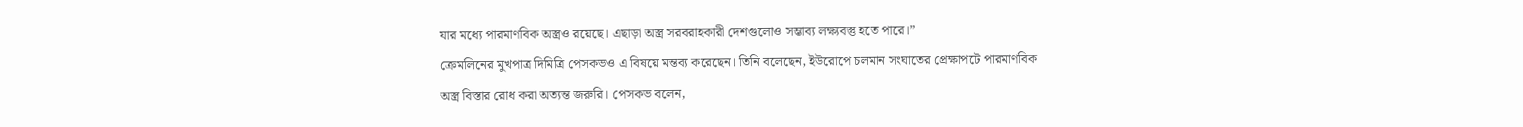যার মধ্যে পারমাণবিক অস্ত্রও রয়েছে। এছাড়া অস্ত্র সরবরাহকারী দেশগুলোও সম্ভাব্য লক্ষ্যবস্তু হতে পারে।”
ক্রেমলিনের মুখপাত্র দিমিত্রি পেসকভও এ বিষয়ে মন্তব্য করেছেন। তিনি বলেছেন, ইউরোপে চলমান সংঘাতের প্রেক্ষাপটে পারমাণবিক অস্ত্র বিস্তার রোধ করা অত্যন্ত জরুরি। পেসকভ বলেন,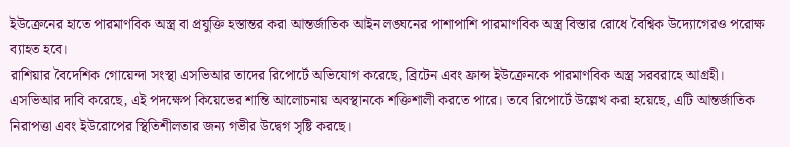ইউক্রেনের হাতে পারমাণবিক অস্ত্র বা প্রযুক্তি হস্তান্তর করা আন্তর্জাতিক আইন লঙ্ঘনের পাশাপাশি পারমাণবিক অস্ত্র বিস্তার রোধে বৈশ্বিক উদ্যোগেরও পরোক্ষ ব্যাহত হবে।
রাশিয়ার বৈদেশিক গোয়েন্দা সংস্থা এসভিআর তাদের রিপোর্টে অভিযোগ করেছে, ব্রিটেন এবং ফ্রান্স ইউক্রেনকে পারমাণবিক অস্ত্র সরবরাহে আগ্রহী। এসভিআর দাবি করেছে, এই পদক্ষেপ কিয়েভের শান্তি আলোচনায় অবস্থানকে শক্তিশালী করতে পারে। তবে রিপোর্টে উল্লেখ করা হয়েছে, এটি আন্তর্জাতিক নিরাপত্তা এবং ইউরোপের স্থিতিশীলতার জন্য গভীর উদ্বেগ সৃষ্টি করছে।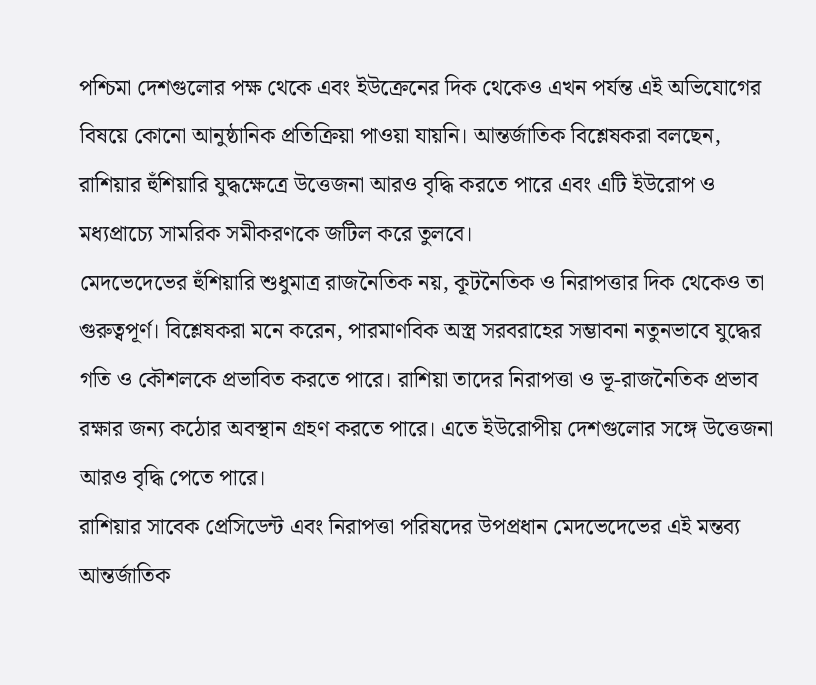পশ্চিমা দেশগুলোর পক্ষ থেকে এবং ইউক্রেনের দিক থেকেও এখন পর্যন্ত এই অভিযোগের বিষয়ে কোনো আনুষ্ঠানিক প্রতিক্রিয়া পাওয়া যায়নি। আন্তর্জাতিক বিশ্লেষকরা বলছেন, রাশিয়ার হুঁশিয়ারি যুদ্ধক্ষেত্রে উত্তেজনা আরও বৃদ্ধি করতে পারে এবং এটি ইউরোপ ও মধ্যপ্রাচ্যে সামরিক সমীকরণকে জটিল করে তুলবে।
মেদভেদেভের হুঁশিয়ারি শুধুমাত্র রাজনৈতিক নয়, কূটনৈতিক ও নিরাপত্তার দিক থেকেও তা গুরুত্বপূর্ণ। বিশ্লেষকরা মনে করেন, পারমাণবিক অস্ত্র সরবরাহের সম্ভাবনা নতুনভাবে যুদ্ধের গতি ও কৌশলকে প্রভাবিত করতে পারে। রাশিয়া তাদের নিরাপত্তা ও ভূ-রাজনৈতিক প্রভাব রক্ষার জন্য কঠোর অবস্থান গ্রহণ করতে পারে। এতে ইউরোপীয় দেশগুলোর সঙ্গে উত্তেজনা আরও বৃদ্ধি পেতে পারে।
রাশিয়ার সাবেক প্রেসিডেন্ট এবং নিরাপত্তা পরিষদের উপপ্রধান মেদভেদেভের এই মন্তব্য আন্তর্জাতিক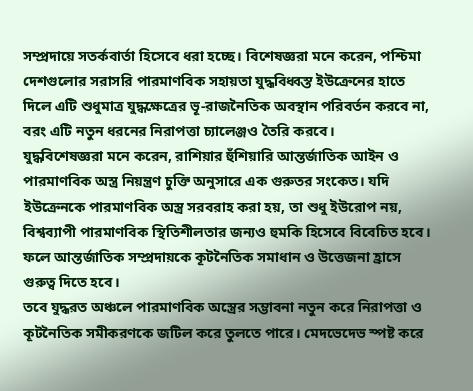সম্প্রদায়ে সতর্কবার্তা হিসেবে ধরা হচ্ছে। বিশেষজ্ঞরা মনে করেন, পশ্চিমা দেশগুলোর সরাসরি পারমাণবিক সহায়তা যুদ্ধবিধ্বস্ত ইউক্রেনের হাতে দিলে এটি শুধুমাত্র যুদ্ধক্ষেত্রের ভূ-রাজনৈতিক অবস্থান পরিবর্তন করবে না, বরং এটি নতুন ধরনের নিরাপত্তা চ্যালেঞ্জও তৈরি করবে।
যুদ্ধবিশেষজ্ঞরা মনে করেন, রাশিয়ার হুঁশিয়ারি আন্তর্জাতিক আইন ও পারমাণবিক অস্ত্র নিয়ন্ত্রণ চুক্তি অনুসারে এক গুরুতর সংকেত। যদি ইউক্রেনকে পারমাণবিক অস্ত্র সরবরাহ করা হয়, তা শুধু ইউরোপ নয়, বিশ্বব্যাপী পারমাণবিক স্থিতিশীলতার জন্যও হুমকি হিসেবে বিবেচিত হবে। ফলে আন্তর্জাতিক সম্প্রদায়কে কূটনৈতিক সমাধান ও উত্তেজনা হ্রাসে গুরুত্ব দিতে হবে।
তবে যুদ্ধরত অঞ্চলে পারমাণবিক অস্ত্রের সম্ভাবনা নতুন করে নিরাপত্তা ও কূটনৈতিক সমীকরণকে জটিল করে তুলতে পারে। মেদভেদেভ স্পষ্ট করে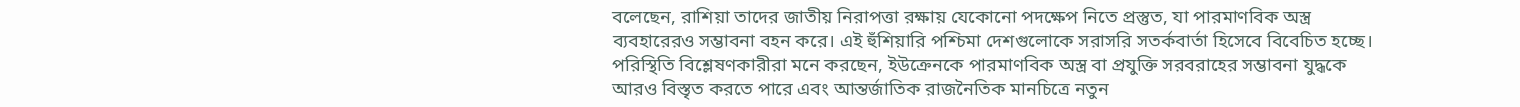বলেছেন, রাশিয়া তাদের জাতীয় নিরাপত্তা রক্ষায় যেকোনো পদক্ষেপ নিতে প্রস্তুত, যা পারমাণবিক অস্ত্র ব্যবহারেরও সম্ভাবনা বহন করে। এই হুঁশিয়ারি পশ্চিমা দেশগুলোকে সরাসরি সতর্কবার্তা হিসেবে বিবেচিত হচ্ছে।
পরিস্থিতি বিশ্লেষণকারীরা মনে করছেন, ইউক্রেনকে পারমাণবিক অস্ত্র বা প্রযুক্তি সরবরাহের সম্ভাবনা যুদ্ধকে আরও বিস্তৃত করতে পারে এবং আন্তর্জাতিক রাজনৈতিক মানচিত্রে নতুন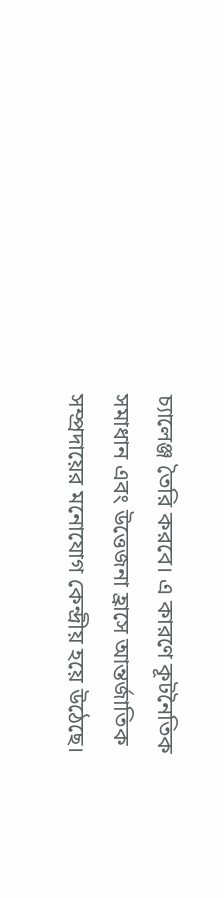চ্যালেঞ্জ তৈরি করবে। এ কারণে কূটনৈতিক সমাধান এবং উত্তেজনা হ্রাসে আন্তর্জাতিক সম্প্রদায়ের মনোযোগ কেন্দ্রীয় হয়ে উঠেছে।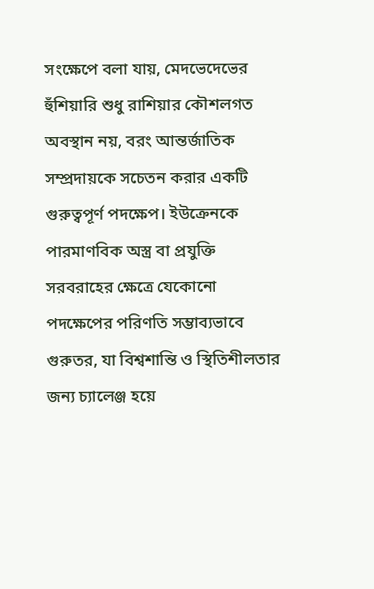সংক্ষেপে বলা যায়, মেদভেদেভের হুঁশিয়ারি শুধু রাশিয়ার কৌশলগত অবস্থান নয়, বরং আন্তর্জাতিক সম্প্রদায়কে সচেতন করার একটি গুরুত্বপূর্ণ পদক্ষেপ। ইউক্রেনকে পারমাণবিক অস্ত্র বা প্রযুক্তি সরবরাহের ক্ষেত্রে যেকোনো পদক্ষেপের পরিণতি সম্ভাব্যভাবে গুরুতর, যা বিশ্বশান্তি ও স্থিতিশীলতার জন্য চ্যালেঞ্জ হয়ে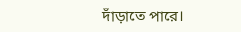দাঁড়াতে পারে।